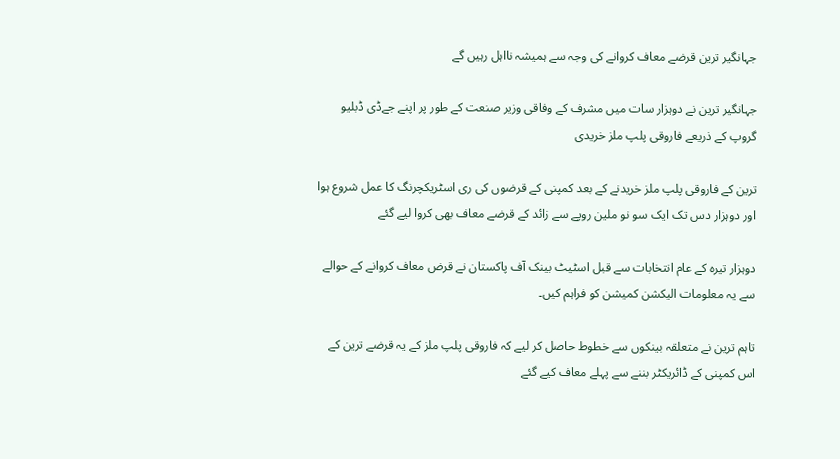جہانگیر ترین قرضے معاف کروانے کی وجہ سے ہمیشہ نااہل رہیں گے

جہانگیر ترین نے دوہزار سات میں مشرف کے وفاقی وزیر صنعت کے طور پر اپنے جےڈی ڈبلیو گروپ کے ذریعے فاروقی پلپ ملز خریدی

ترین کے فاروقی پلپ ملز خریدنے کے بعد کمپنی کے قرضوں کی ری اسٹریکچرنگ کا عمل شروع ہوا اور دوہزار دس تک ایک سو نو ملین روپے سے زائد کے قرضے معاف بھی کروا لیے گئے

دوہزار تیرہ کے عام انتخابات سے قبل اسٹیٹ بینک آف پاکستان نے قرض معاف کروانے کے حوالے سے یہ معلومات الیکشن کمیشن کو فراہم کیں۔

تاہم ترین نے متعلقہ بینکوں سے خطوط حاصل کر لیے کہ فاروقی پلپ ملز کے یہ قرضے ترین کے اس کمپنی کے ڈائریکٹر بننے سے پہلے معاف کیے گئے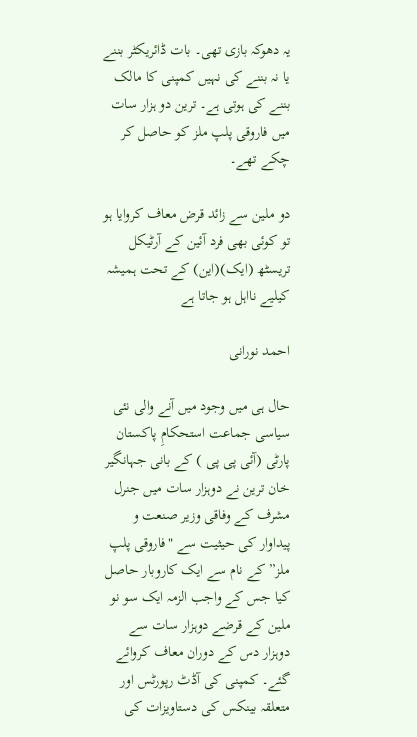یہ دھوکہ بازی تھی۔ بات ڈائریکٹر بننے یا نہ بننے کی نہیں کمپنی کا مالک بننے کی ہوتی ہے۔ ترین دو ہزار سات میں فاروقی پلپ ملز کو حاصل کر چکے تھے۔

دو ملین سے زائد قرض معاف کروایا ہو تو کوئی بھی فرد آئین کے آرٹیکل تریسٹھ (ایک)(این) کے تحت ہمیشہ کیلیے نااہل ہو جاتا ہے

احمد نورانی

حال ہی میں وجود میں آنے والی نئی سیاسی جماعت استحکامِ پاکستان پارٹی (آئی پی پی ) کے بانی جہانگیر خان ترین نے دوہزار سات میں جنرل مشرف کے وفاقی وزیر صنعت و پیداوار کی حیثیت سے "فاروقی پلپ ملز” کے نام سے ایک کاروبار حاصل کیا جس کے واجب الزمہ ایک سو نو ملین کے قرضے دوہزار سات سے دوہزار دس کے دوران معاف کروائے گئے۔ کمپنی کی آڈٹ رپورٹس اور متعلقہ بینکس کی دستاویزات کی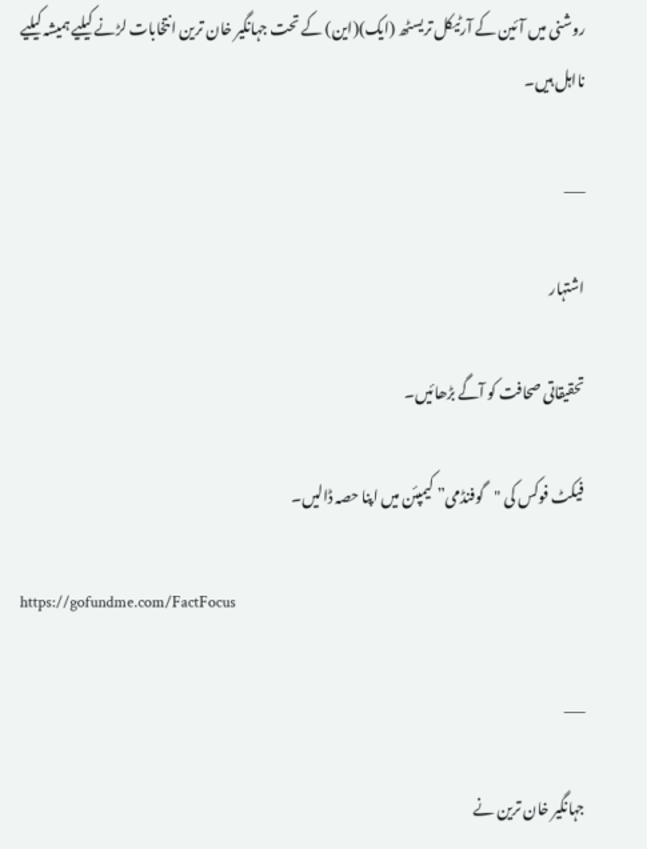روشنی میں آئین کے آرٹیکل تریسٹھ (ایک)(این) کے تحت جہانگیر خان ترین انتخابات لڑنے کیلیے ہمیشہ کیلیے نااہل ہیں۔

___

اشتہار

تحقیقاتی صحافت کو آگے بڑھائیں۔

فیکٹ فوکس کی "گوفنڈمی” کیمپئن میں اپنا حصہ ڈالیں۔

https://gofundme.com/FactFocus

___

جہانگیر خان ترین نے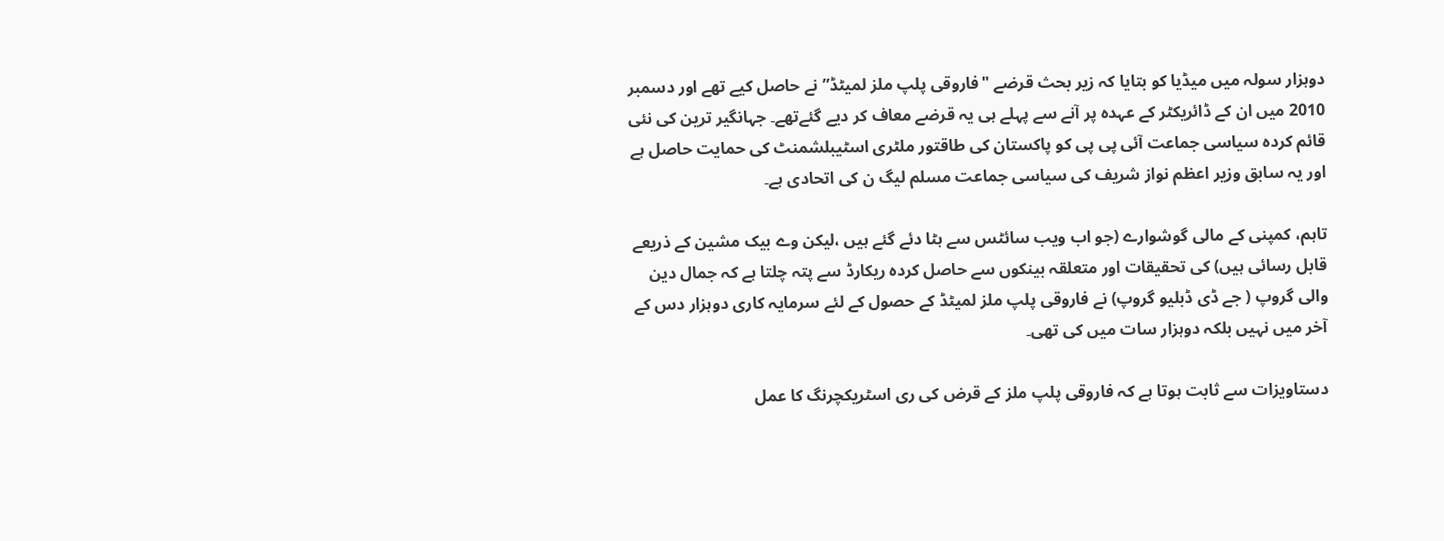دوہزار سولہ میں میڈیا کو بتایا کہ زیر بحث قرضے "فاروقی پلپ ملز لمیٹڈ” نے حاصل کیے تھے اور دسمبر 2010 میں ان کے ڈائریکٹر کے عہدہ پر آنے سے پہلے ہی یہ قرضے معاف کر دیے گئےتھے۔ جہانگیر ترین کی نئی قائم کردہ سیاسی جماعت آئی پی پی کو پاکستان کی طاقتور ملٹری اسٹیبلشمنٹ کی حمایت حاصل ہے اور یہ سابق وزیر اعظم نواز شریف کی سیاسی جماعت مسلم لیگ ن کی اتحادی ہے۔

تاہم، کمپنی کے مالی گوشوارے (جو اب ویب سائٹس سے ہٹا دئے گئے ہیں ،لیکن وے بیک مشین کے ذریعے قابل رسائی ہیں) کی تحقیقات اور متعلقہ بینکوں سے حاصل کردہ ریکارڈ سے پتہ چلتا ہے کہ جمال دین والی گروپ ( جے ڈی ڈبلیو گروپ) نے فاروقی پلپ ملز لمیٹڈ کے حصول کے لئے سرمایہ کاری دوہزار دس کے آخر میں نہیں بلکہ دوہزار سات میں کی تھی۔

دستاویزات سے ثابت ہوتا ہے کہ فاروقی پلپ ملز کے قرض کی ری اسٹریکچرنگ کا عمل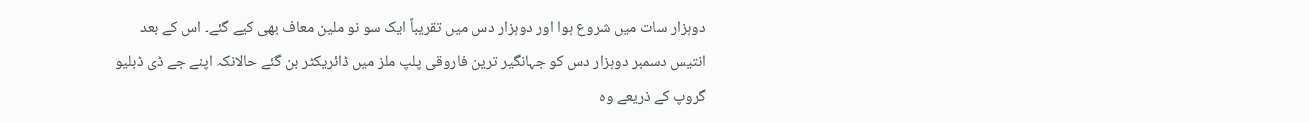دوہزار سات میں شروع ہوا اور دوہزار دس میں تقریباً ایک سو نو ملین معاف بھی کیے گئے۔ اس کے بعد انتیس دسمبر دوہزار دس کو جہانگیر ترین فاروقی پلپ ملز میں ڈائریکٹر بن گئے حالانکہ اپنے جے ڈی ڈبلیو گروپ کے ذریعے وہ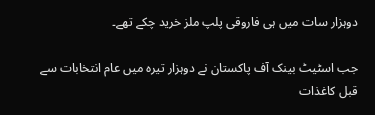دوہزار سات میں ہی فاروقی پلپ ملز خرید چکے تھے۔

جب اسٹیٹ بینک آف پاکستان نے دوہزار تیرہ میں عام انتخابات سے قبل کاغذات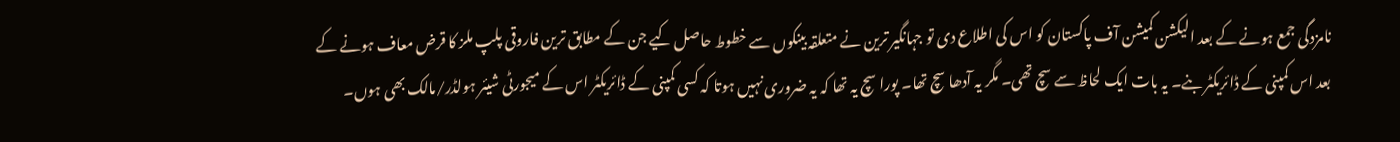نامزدگی جمع ہونے کے بعد الیکشن کمیشن آف پاکستان کو اس کی اطلاع دی تو جہانگیر ترین نے متعلقہ بینکوں سے خطوط حاصل کیے جن کے مطابق ترین فاروقی پلپ ملز کا قرض معاف ہونے کے بعد اس کمپنی کے ڈائریکٹر بنے۔ یہ بات ایک لحاظ سے سچ تھی۔ مگر یہ آدھا سچ تھا۔ پورا سچ یہ تھا کہ یہ ضروری نہیں ہوتا کہ کسی کمپنی کے ڈائریکٹر اس کے میجورٹی شیئر ہولڈر/مالک بھی ہوں۔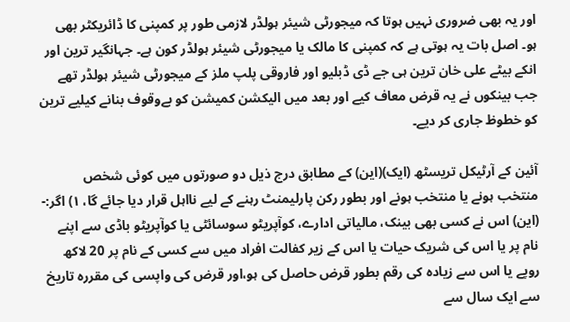اور یہ بھی ضروری نہیں ہوتا کہ میجورٹی شیئر ہولڈر لازمی طور پر کمپنی کا ڈائریکٹر بھی ہو۔ اصل بات یہ ہوتی ہے کہ کمپنی کا مالک یا میجورٹی شیئر ہولڈر کون ہے۔ جہانگیر ترین اور انکے بیٹے علی خان ترین ہی جے ڈی ڈبلیو اور فاروقی پلپ ملز کے میجورٹی شیئر ہولڈر تھے جب بینکوں نے یہ قرض معاف کیے اور بعد میں الیکشن کمیشن کو بےوقوف بنانے کیلیے ترین کو خطوظ جاری کر دیے۔

آئین کے آرٹیکل تریسٹھ (ایک)(این) کے مطابق درج ذیل دو صورتوں میں کوئی شخص منتخب ہونے یا منتخب ہونے اور بطور رکن پارلیمنٹ رہنے کے لیے نااہل قرار دیا جائے گا، ۱) اگر:- (این) اس نے کسی بھی بینک، مالیاتی ادارے، کوآپریٹو سوسائٹی یا کوآپریٹو باڈی سے اپنے نام پر یا اس کی شریک حیات یا اس کے زیر کفالت افراد میں سے کسی کے نام پر 20 لاکھ روپے یا اس سے زیادہ کی رقم بطور قرض حاصل کی ہو،اور قرض کی واپسی کی مقررہ تاریخ سے ایک سال سے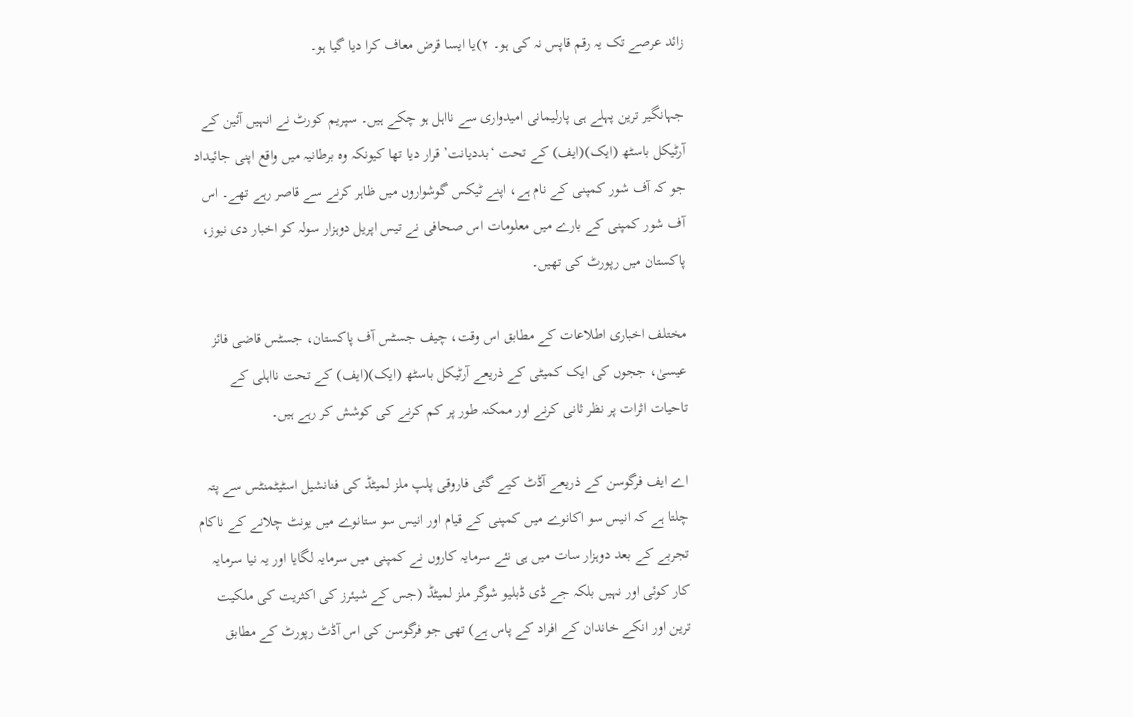زائد عرصے تک یہ رقم قاپس نہ کی ہو۔ ۲)یا ایسا قرض معاف کرا دیا گیا ہو۔

جہانگیر ترین پہلے ہی پارلیمانی امیدواری سے نااہل ہو چکے ہیں۔ سپریم کورٹ نے انہیں آئین کے آرٹیکل باسٹھ (ایک)(ایف) کے تحت ‘بددیانت’ قرار دیا تھا کیونکہ وہ برطانیہ میں واقع اپنی جائیداد جو کہ آف شور کمپنی کے نام ہے، اپنے ٹیکس گوشواروں میں ظاہر کرنے سے قاصر رہے تھے۔ اس آف شور کمپنی کے بارے میں معلومات اس صحافی نے تیس اپریل دوہزار سولہ کو اخبار دی نیوز، پاکستان میں رپورٹ کی تھیں۔

مختلف اخباری اطلاعات کے مطابق اس وقت، چیف جسٹس آف پاکستان، جسٹس قاضی فائز عیسیٰ، ججوں کی ایک کمیٹی کے ذریعے آرٹیکل باسٹھ (ایک)(ایف) کے تحت نااہلی کے تاحیات اثرات پر نظر ثانی کرنے اور ممکنہ طور پر کم کرنے کی کوشش کر رہے ہیں۔

اے ایف فرگوسن کے ذریعے آڈٹ کیے گئی فاروقی پلپ ملز لمیٹڈ کی فنانشیل اسٹیٹمنٹس سے پتہ چلتا ہے کہ انیس سو اکانوے میں کمپنی کے قیام اور انیس سو ستانوے میں یونٹ چلانے کے ناکام تجربے کے بعد دوہزار سات میں ہی نئے سرمایہ کاروں نے کمپنی میں سرمایہ لگایا اور یہ نیا سرمایہ کار کوئی اور نہیں بلکہ جے ڈی ڈبلیو شوگر ملز لمیٹڈ (جس کے شیئرز کی اکثریت کی ملکیت ترین اور انکے خاندان کے افراد کے پاس ہے) تھی جو فرگوسن کی اس آڈٹ رپورٹ کے مطابق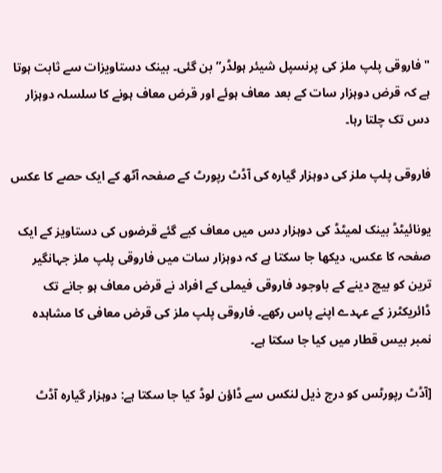"فاروقی پلپ ملز کی پرنسپل شیئر ہولڈر” بن گئی۔ بینک دستاویزات سے ثابت ہوتا ہے کہ قرض دوہزار سات کے بعد معاف ہوئے اور قرض معاف ہونے کا سلسلہ دوہزار دس تک چلتا رہا۔

فاروقی پلپ ملز کی دوہزار گیارہ کی آڈٹ رپورٹ کے صفحہ آٹھ کے ایک حصے کا عکس

یونائیٹڈ بینک لمیٹڈ کی دوہزار دس میں معاف کیے گئے قرضوں کی دستاویز کے ایک صفحہ کا عکس، دیکھا جا سکتا ہے کہ دوہزار سات میں فاروقی پلپ ملز جہانگیر ترین کو بیچ دینے کے باوجود فاروقی فیملی کے افراد نے قرض معاف ہو جانے تک ڈائریکٹرز کے عہدے اپنے پاس رکھے۔ فاروقی پلپ ملز کی قرض معافی کا مشاہدہ نمبر بیس قطار میں کیا جا سکتا ہے۔

[آڈٹ رپورٹس کو درج ذیل لنکس سے ڈاؤن لوڈ کیا جا سکتا ہے: دوہزار گیارہ آڈٹ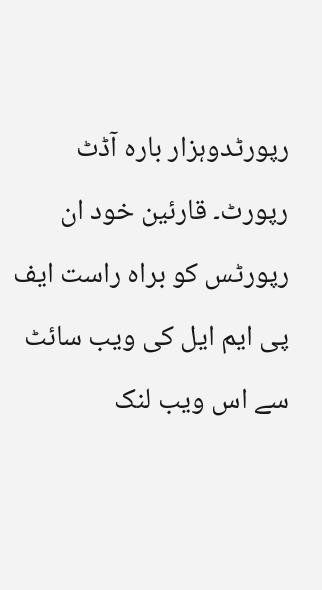رپورٹدوہزار بارہ آڈٹ رپورٹ۔ قارئین خود ان رپورٹس کو براہ راست ایف پی ایم ایل کی ویب سائٹ سے اس ویب لنک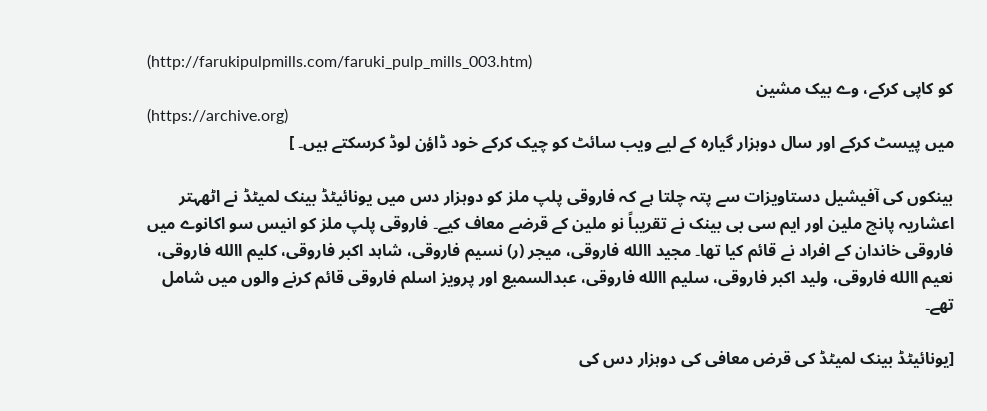(http://farukipulpmills.com/faruki_pulp_mills_003.htm)
کو کاپی کرکے، وے بیک مشین
(https://archive.org)
میں پیسٹ کرکے اور سال دوہزار گیارہ کے لیے ویب سائٹ کو چیک کرکے خود ڈاؤن لوڈ کرسکتے ہیں۔ ]

بینکوں کی آفیشیل دستاویزات سے پتہ چلتا ہے کہ فاروقی پلپ ملز کو دوہزار دس میں یونائیٹڈ بینک لمیٹڈ نے اٹھہتر اعشاریہ پانچ ملین اور ایم سی بی بینک نے تقریباً نو ملین کے قرضے معاف کیے۔ فاروقی پلپ ملز کو انیس سو اکانوے میں فاروقی خاندان کے افراد نے قائم کیا تھا۔ مجید االله فاروقی، میجر (ر) نسیم فاروقی، شاہد اکبر فاروقی، کلیم االله فاروقی، نعیم االله فاروقی، ولید اکبر فاروقی، سلیم االله فاروقی، عبدالسمیع اور پرویز اسلم فاروقی قائم کرنے والوں میں شامل تھے۔

[یونائیٹڈ بینک لمیٹڈ کی قرض معافی کی دوہزار دس کی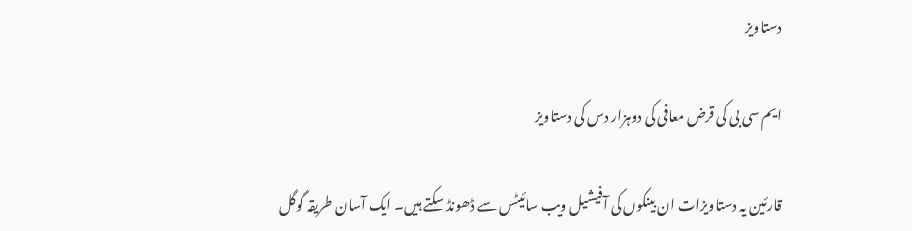دستاویز

ایم سی بی کی قرض معافی کی دوہزار دس کی دستاویز

قارئین یہ دستاویزات ان بینکوں کی آفیشیل ویب سائیٹس سے ڈھونڈ سکتے ہیں۔ ایک آسان طریقہ گوگل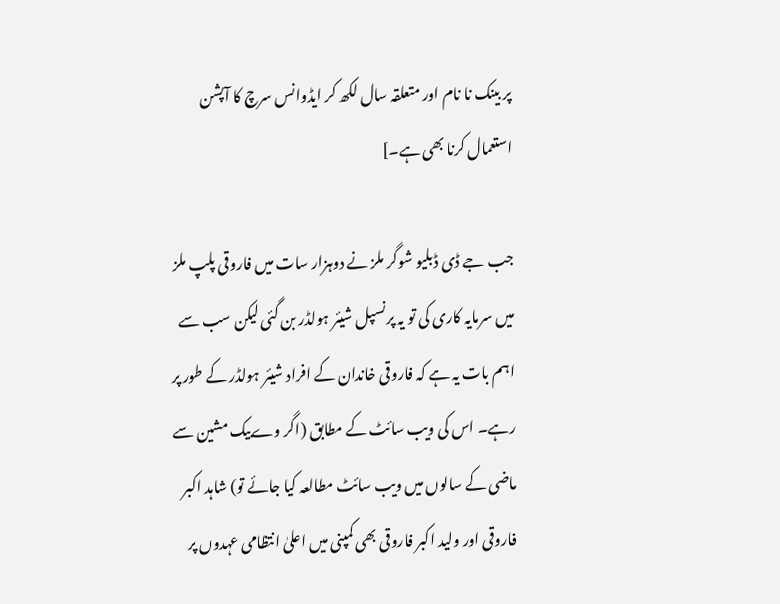پر بینک نا نام اور متعلقہ سال لکھ کر ایڈوانس سرچ کا آپشن استعمال کرنا بھی ہے۔]

جب جے ڈی ڈبلیو شوگر ملز نے دوہزار سات میں فاروقی پلپ ملز میں سرمایہ کاری کی تو یہ پرنسپل شیئر ہولڈر بن گئی لیکن سب سے اہم بات یہ ہے کہ فاروقی خاندان کے افراد شیئر ہولڈر کے طور پر رہے۔ اس کی ویب سائٹ کے مطابق (اگر وےبیک مشین سے ماضی کے سالوں میں ویب سائٹ مطالعہ کیا جائے تو) شاہد اکبر فاروقی اور ولید اکبر فاروقی بھی کمپنی میں اعلیٰ انتظامی عہدوں پر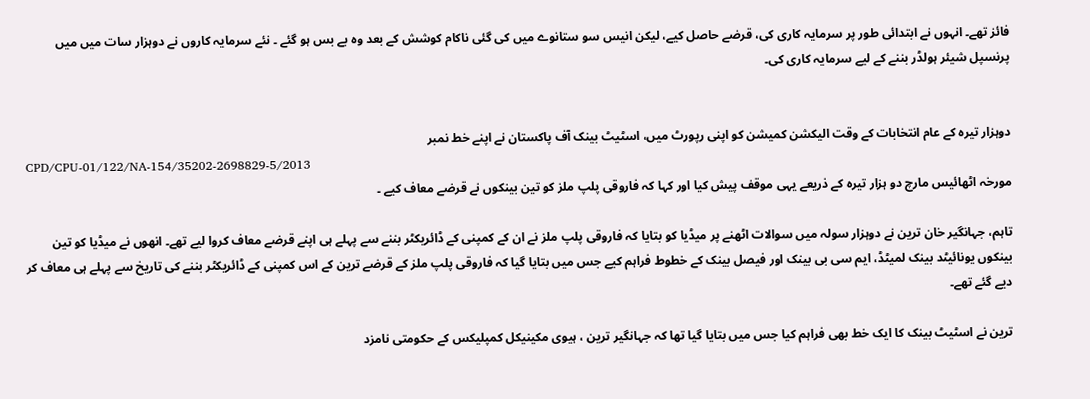فائز تھے۔ انہوں نے ابتدائی طور پر سرمایہ کاری کی، قرضے حاصل کیے، لیکن انیس سو ستانوے میں کی گئی ناکام کوشش کے بعد وہ بے بس ہو گئے ۔ نئے سرمایہ کاروں نے دوہزار سات میں میں پرنسپل شیئر ہولڈر بننے کے لیے سرمایہ کاری کی۔


دوہزار تیرہ کے عام انتخابات کے وقت الیکشن کمیشن کو اپنی رپورٹ میں، اسٹیٹ بینک آف پاکستان نے اپنے خط نمبر
CPD/CPU-01/122/NA-154/35202-2698829-5/2013
مورخہ اٹھائیس مارچ دو ہزار تیرہ کے ذریعے یہی موقف پیش کیا اور کہا کہ فاروقی پلپ ملز کو تین بینکوں نے قرضے معاف کیے ۔

تاہم، جہانگیر خان ترین نے دوہزار سولہ میں سوالات اٹھنے پر میڈیا کو بتایا کہ فاروقی پلپ ملز نے ان کے کمپنی کے ڈائریکٹر بننے سے پہلے ہی اپنے قرضے معاف کروا لیے تھے۔ انھوں نے میڈیا کو تین بینکوں یونائیٹد بینک لمیٹڈ، ایم سی بی بینک اور فیصل بینک کے خطوط فراہم کیے جس میں بتایا گیا کہ فاروقی پلپ ملز کے قرضے ترین کے اس کمپنی کے ڈائریکٹر بننے کی تاریخ سے پہلے ہی معاف کر دیے گئے تھے۔

ترین نے اسٹیٹ بینک کا ایک خط بھی فراہم کیا جس میں بتایا گیا تھا کہ جہانگیر ترین ، ہیوی مکینیکل کمپلیکس کے حکومتی نامزد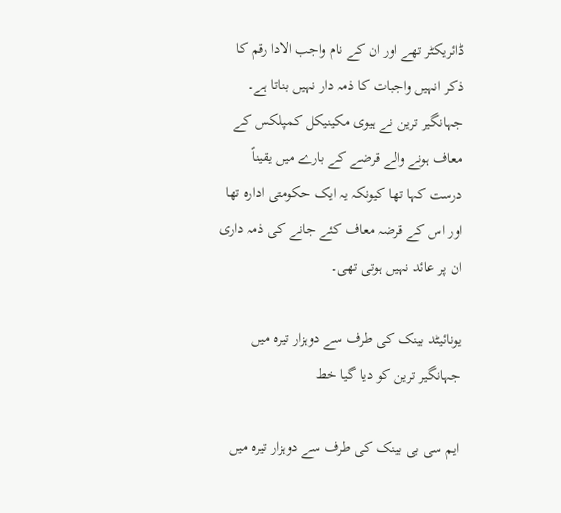ڈائریکٹر تھے اور ان کے نام واجب الادا رقم کا ذکر انہیں واجبات کا ذمہ دار نہیں بناتا ہے۔ جہانگیر ترین نے ہیوی مکینیکل کمپلکس کے معاف ہونے والے قرضے کے بارے میں یقیناً درست کہا تھا کیونکہ یہ ایک حکومتی ادارہ تھا اور اس کے قرضہ معاف کئے جانے کی ذمہ داری ان پر عائد نہیں ہوتی تھی۔

یونائیٹد بینک کی طرف سے دوہزار تیرہ میں جہانگیر ترین کو دیا گیا خط

ایم سی بی بینک کی طرف سے دوہزار تیرہ میں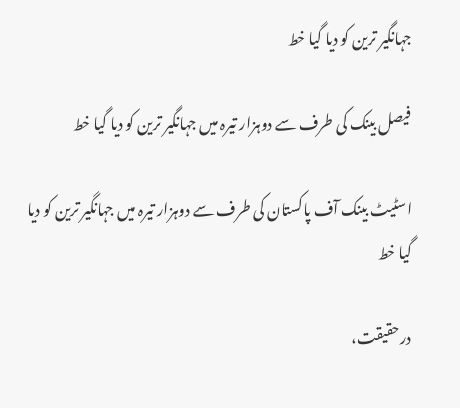جہانگیر ترین کو دیا گیا خط

فیصل بینک کی طرف سے دوہزار تیرہ میں جہانگیر ترین کو دیا گیا خط

اسٹیٹ بینک آف پاکستان کی طرف سے دوہزار تیرہ میں جہانگیر ترین کو دیا گیا خط

درحقیقت،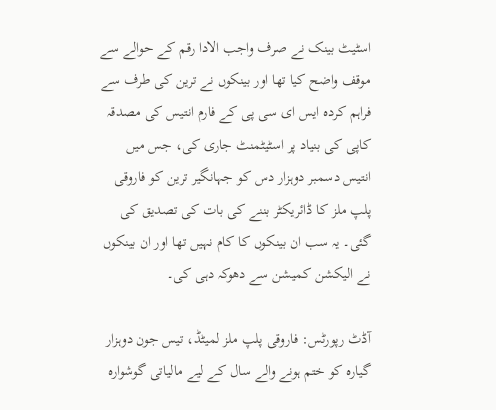اسٹیٹ بینک نے صرف واجب الادا رقم کے حوالے سے موقف واضح کیا تھا اور بینکوں نے ترین کی طرف سے فراہم کردہ ایس ای سی پی کے فارم انتیس کی مصدقہ کاپی کی بنیاد پر اسٹیٹمنٹ جاری کی، جس میں انتیس دسمبر دوہزار دس کو جہانگیر ترین کو فاروقی پلپ ملز کا ڈائریکٹر بننے کی بات کی تصدیق کی گئی۔ یہ سب ان بینکوں کا کام نہیں تھا اور ان بینکوں نے الیکشن کمیشن سے دھوکہ دہی کی۔

آڈٹ رپورٹس: فاروقی پلپ ملز لمیٹڈ، تیس جون دوہزار گیارہ کو ختم ہونے والے سال کے لیے مالیاتی گوشوارہ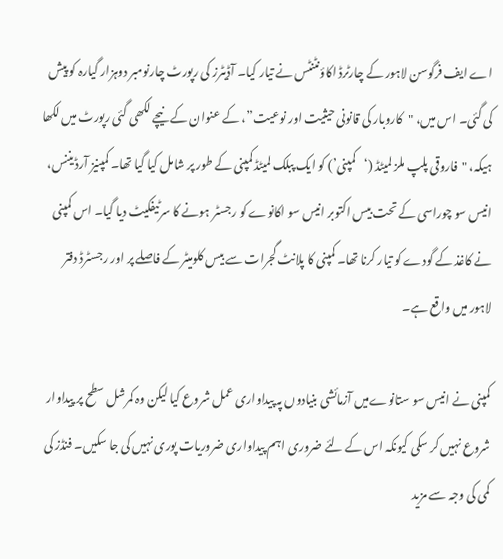اے ایف فرگوسن لاہور کے چارٹرڈ اکاؤنٹنٹس نے تیار کیا۔ آڈیٹرز کی رپورٹ چارنومبر دوہزار گیارہ کو پیش کی گئی۔ اس میں، "کاروبار کی قانونی حیثیت اور نوعیت”، کے عنوان کے نیچے لکھی گئی رپورٹ میں لکھا ہیکہ، "فاروقی پلپ ملز لمیٹڈ (‘کمپنی’) کو ایک پبلک لمیٹڈ کمپنی کے طور پر شامل کیا گیا تھا۔ کمپنیز آرڈیننس، انیس سو چوراسی کے تحت بیس اکتوبر انیس سو اکانوے کو رجسٹر ہونے کا سرٹیفکیٹ دیا گیا۔ اس کمپنی نے کاغذ کے گودے کو تیار کرنا تھا۔ کمپنی کا پلانٹ گجرات سے بیس کلومیٹر کے فاصلے پر اور رجسٹرڈ دفتر لاہور میں واقع ہے۔

کمپنی نے انیس سو ستانوےمیں آزمائشی بنیادوں پہ پیداواری عمل شروع کیا لیکن وہ کمرشل سطح پر پیداوار شروع نہیں کر سکی کیونکہ اس کے لئے ضروری اہم پیداواری ضروریات پوری نہیں کی جا سکیں۔ فنڈز کی کمی کی وجہ سے مزید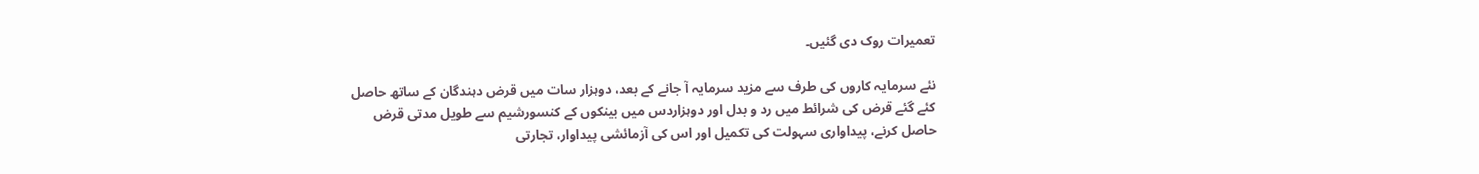تعمیرات روک دی گئیں۔

نئے سرمایہ کاروں کی طرف سے مزید سرمایہ آ جانے کے بعد، دوہزار سات میں قرض دہندگان کے ساتھ حاصل کئے گئے قرض کی شرائط میں رد و بدل اور دوہزاردس میں بینکوں کے کنسورشیم سے طویل مدتی قرض حاصل کرنے، پیداواری سہولت کی تکمیل اور اس کی آزمائشی پیداوار، تجارتی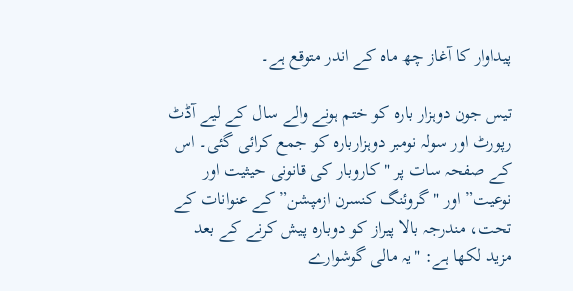پیداوار کا آغاز چھ ماہ کے اندر متوقع ہے۔

تیس جون دوہزار بارہ کو ختم ہونے والے سال کے لیے آڈٹ رپورٹ اور سولہ نومبر دوہزاربارہ کو جمع کرائی گئی۔ اس کے صفحہ سات پر "کاروبار کی قانونی حیثیت اور نوعیت” اور "گروئنگ کنسرن ازمپشن” کے عنوانات کے تحت، مندرجہ بالا پیراز کو دوبارہ پیش کرنے کے بعد مزید لکھا ہے: "یہ مالی گوشوارے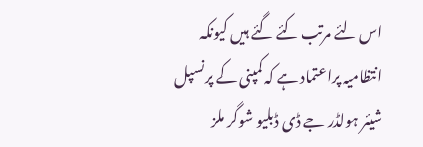اس لئے مرتب کئے گئے ہیں کیونکہ انتظامیہ پراعتماد ہے کہ کمپنی کے پرنسپل شیئر ہولڈر جے ڈی ڈبلیو شوگر ملز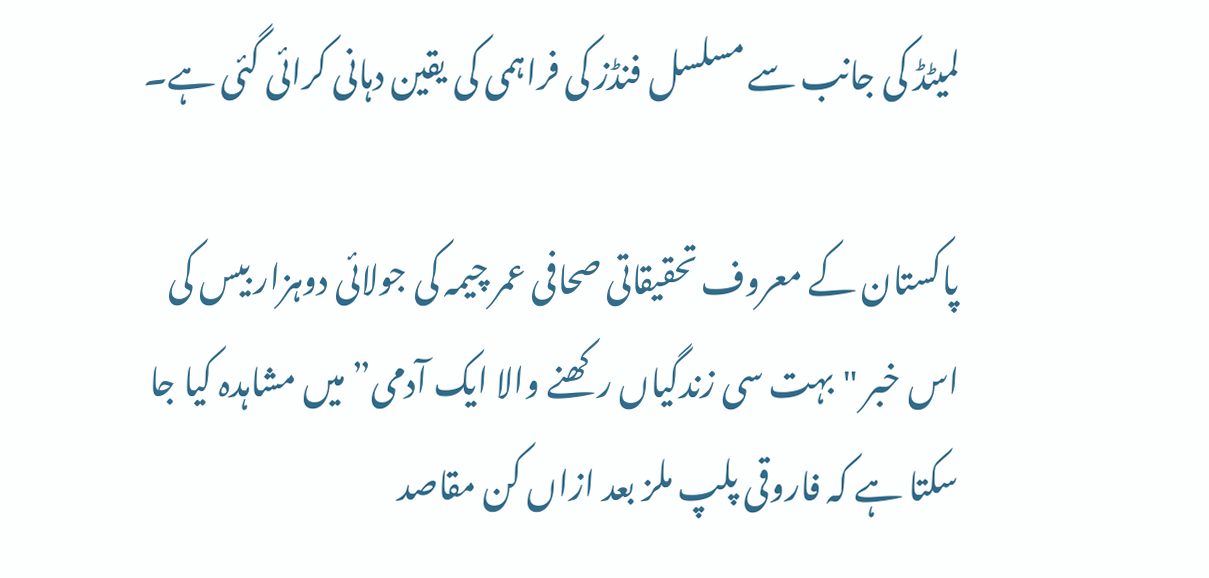لمیٹڈ کی جانب سے مسلسل فنڈز کی فراہمی کی یقین دہانی کرائی گئی ہے۔

پاکستان کے معروف تحقیقاتی صحافی عمر چیمہ کی جولائی دوہزار بیس کی اس خبر "بہت سی زندگیاں رکھنے والا ایک آدمی” میں مشاہدہ کیا جا سکتا ہے کہ فاروقی پلپ ملز بعد ازاں کن مقاصد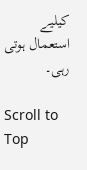کیلیے استعمال ہوتی رہی۔

Scroll to Top